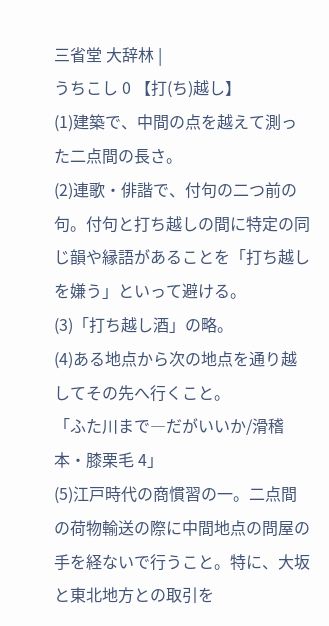三省堂 大辞林 |
うちこし 0 【打(ち)越し】
(1)建築で、中間の点を越えて測った二点間の長さ。
(2)連歌・俳諧で、付句の二つ前の句。付句と打ち越しの間に特定の同じ韻や縁語があることを「打ち越しを嫌う」といって避ける。
(3)「打ち越し酒」の略。
(4)ある地点から次の地点を通り越してその先へ行くこと。
「ふた川まで―だがいいか/滑稽本・膝栗毛 4」
(5)江戸時代の商慣習の一。二点間の荷物輸送の際に中間地点の問屋の手を経ないで行うこと。特に、大坂と東北地方との取引を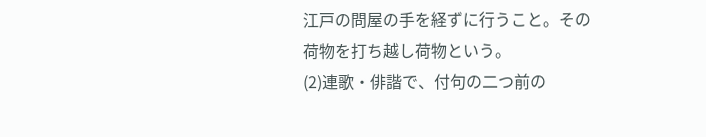江戸の問屋の手を経ずに行うこと。その荷物を打ち越し荷物という。
(2)連歌・俳諧で、付句の二つ前の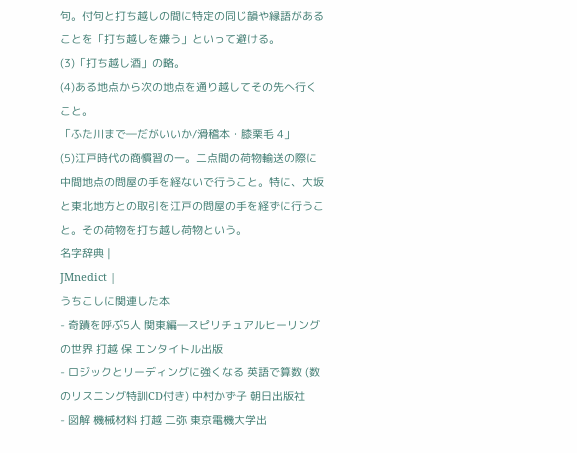句。付句と打ち越しの間に特定の同じ韻や縁語があることを「打ち越しを嫌う」といって避ける。
(3)「打ち越し酒」の略。
(4)ある地点から次の地点を通り越してその先へ行くこと。
「ふた川まで―だがいいか/滑稽本・膝栗毛 4」
(5)江戸時代の商慣習の一。二点間の荷物輸送の際に中間地点の問屋の手を経ないで行うこと。特に、大坂と東北地方との取引を江戸の問屋の手を経ずに行うこと。その荷物を打ち越し荷物という。
名字辞典 |
JMnedict |
うちこしに関連した本
- 奇蹟を呼ぶ5人 関東編―スピリチュアルヒーリングの世界 打越 保 エンタイトル出版
- ロジックとリーディングに強くなる 英語で算数 (数のリスニング特訓CD付き) 中村かず子 朝日出版社
- 図解 機械材料 打越 二弥 東京電機大学出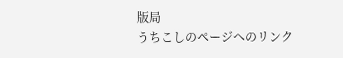版局
うちこしのページへのリンク